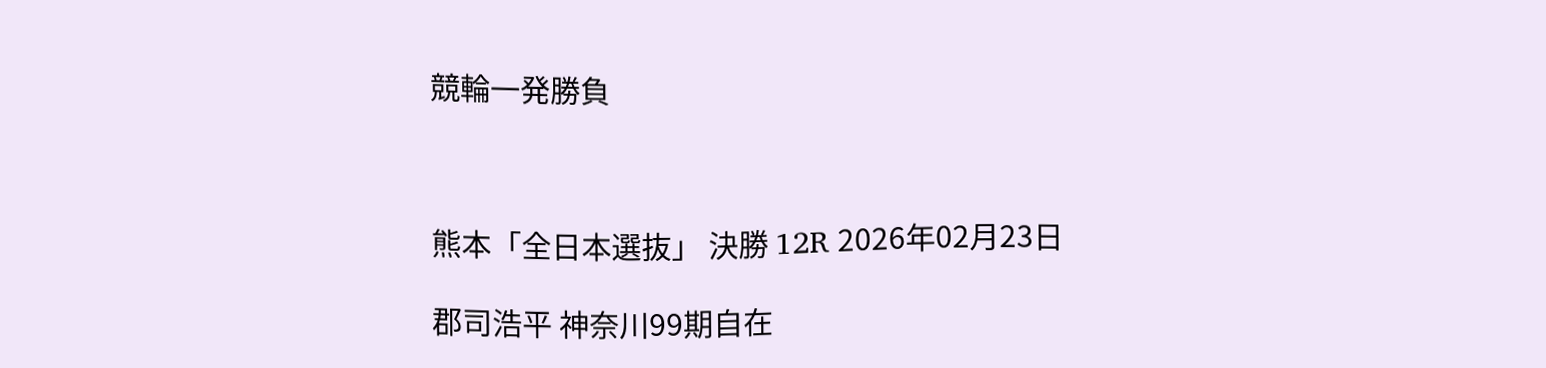競輪一発勝負



熊本「全日本選抜」 決勝 12R 2026年02月23日

郡司浩平 神奈川99期自在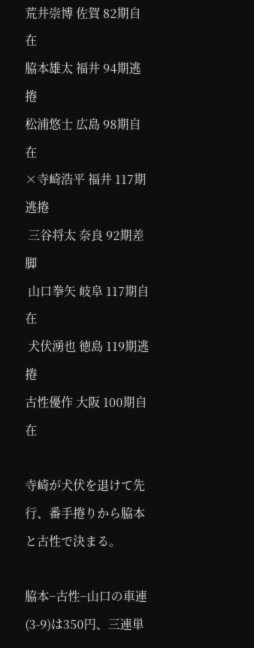荒井崇博 佐賀 82期自在
脇本雄太 福井 94期逃捲
松浦悠士 広島 98期自在
×寺崎浩平 福井 117期逃捲
 三谷将太 奈良 92期差脚
 山口拳矢 岐阜 117期自在
 犬伏湧也 徳島 119期逃捲
古性優作 大阪 100期自在

寺崎が犬伏を退けて先行、番手捲りから脇本と古性で決まる。

脇本−古性−山口の車連(3-9)は350円、三連単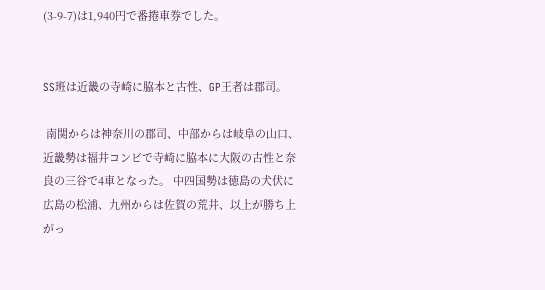(3-9-7)は1,940円で番捲車券でした。


SS班は近畿の寺崎に脇本と古性、GP王者は郡司。

 南関からは神奈川の郡司、中部からは岐阜の山口、近畿勢は福井コンビで寺崎に脇本に大阪の古性と奈良の三谷で4車となった。 中四国勢は徳島の犬伏に広島の松浦、九州からは佐賀の荒井、以上が勝ち上がっ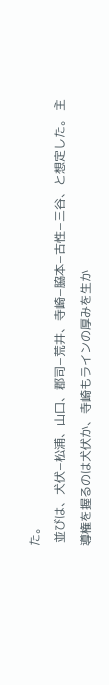た。
 並びは、犬伏−松浦、山口、郡司−荒井、寺崎−脇本−古性−三谷、と想定した。 主導権を握るのは犬伏か、寺崎もラインの厚みを生か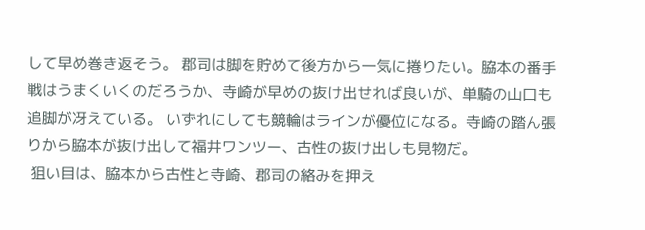して早め巻き返そう。 郡司は脚を貯めて後方から一気に捲りたい。脇本の番手戦はうまくいくのだろうか、寺崎が早めの抜け出せれば良いが、単騎の山口も追脚が冴えている。 いずれにしても競輪はラインが優位になる。寺崎の踏ん張りから脇本が抜け出して福井ワンツー、古性の抜け出しも見物だ。
 狙い目は、脇本から古性と寺崎、郡司の絡みを押え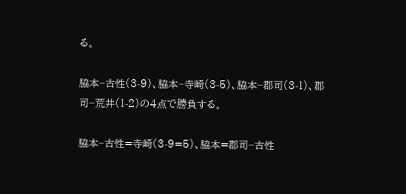る。

脇本−古性(3-9)、脇本−寺崎(3-5)、脇本−郡司(3-1)、郡司−荒井(1-2)の4点で勝負する。

脇本−古性=寺崎(3-9=5)、脇本=郡司−古性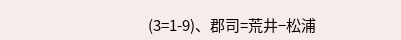(3=1-9)、郡司=荒井−松浦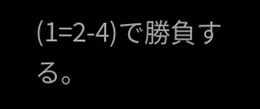(1=2-4)で勝負する。